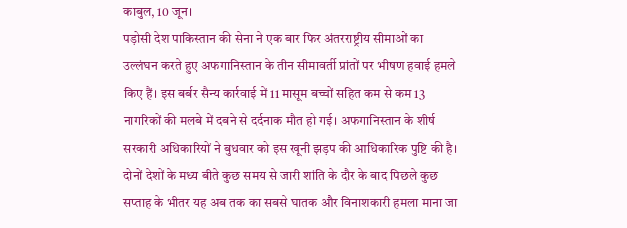काबुल, 10 जून।
पड़ोसी देश पाकिस्तान की सेना ने एक बार फिर अंतरराष्ट्रीय सीमाओं का उल्लंघन करते हुए अफगानिस्तान के तीन सीमावर्ती प्रांतों पर भीषण हवाई हमले किए हैं। इस बर्बर सैन्य कार्रवाई में 11 मासूम बच्चों सहित कम से कम 13 नागरिकों की मलबे में दबने से दर्दनाक मौत हो गई। अफगानिस्तान के शीर्ष सरकारी अधिकारियों ने बुधवार को इस खूनी झड़प की आधिकारिक पुष्टि की है। दोनों देशों के मध्य बीते कुछ समय से जारी शांति के दौर के बाद पिछले कुछ सप्ताह के भीतर यह अब तक का सबसे घातक और विनाशकारी हमला माना जा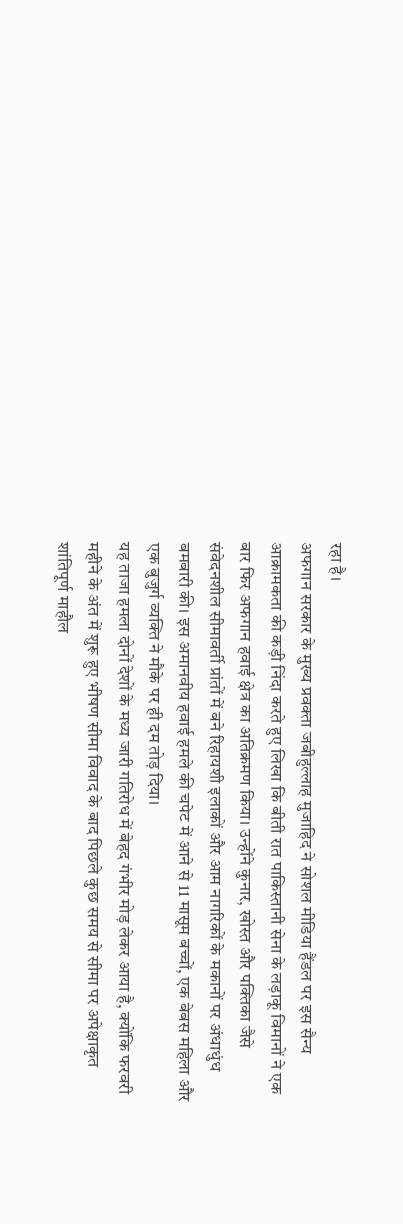रहा है।
अफगान सरकार के मुख्य प्रवक्ता जबीहुल्लाह मुजाहिद ने सोशल मीडिया हैंडल पर इस सैन्य आक्रामकता की कड़ी निंदा करते हुए लिखा कि बीती रात पाकिस्तानी सेना के लड़ाकू विमानों ने एक बार फिर अफगान हवाई क्षेत्र का अतिक्रमण किया। उन्होंने कुनार, खोस्त और पक्तिका जैसे संवेदनशील सीमावर्ती प्रांतों में बने रिहायशी इलाकों और आम नागरिकों के मकानों पर अंधाधुंध बमबारी की। इस अमानवीय हवाई हमले की चपेट में आने से 11 मासूम बच्चों, एक बेबस महिला और एक बुजुर्ग व्यक्ति ने मौके पर ही दम तोड़ दिया।
यह ताजा हमला दोनों देशों के मध्य जारी गतिरोध में बेहद गंभीर मोड़ लेकर आया है, क्योंकि फरवरी महीने के अंत में शुरू हुए भीषण सीमा विवाद के बाद पिछले कुछ समय से सीमा पर अपेक्षाकृत शांतिपूर्ण माहौल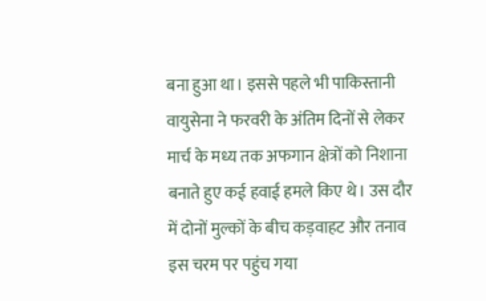बना हुआ था। इससे पहले भी पाकिस्तानी वायुसेना ने फरवरी के अंतिम दिनों से लेकर मार्च के मध्य तक अफगान क्षेत्रों को निशाना बनाते हुए कई हवाई हमले किए थे। उस दौर में दोनों मुल्कों के बीच कड़वाहट और तनाव इस चरम पर पहुंच गया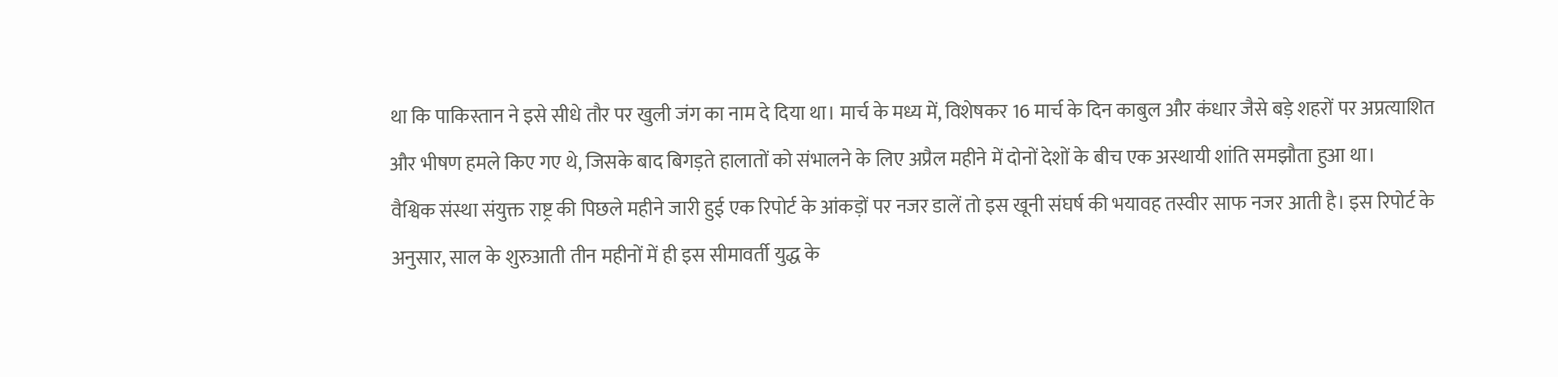था कि पाकिस्तान ने इसे सीधे तौर पर खुली जंग का नाम दे दिया था। मार्च के मध्य में, विशेषकर 16 मार्च के दिन काबुल और कंधार जैसे बड़े शहरों पर अप्रत्याशित और भीषण हमले किए गए थे, जिसके बाद बिगड़ते हालातों को संभालने के लिए अप्रैल महीने में दोनों देशों के बीच एक अस्थायी शांति समझौता हुआ था।
वैश्विक संस्था संयुक्त राष्ट्र की पिछले महीने जारी हुई एक रिपोर्ट के आंकड़ों पर नजर डालें तो इस खूनी संघर्ष की भयावह तस्वीर साफ नजर आती है। इस रिपोर्ट के अनुसार, साल के शुरुआती तीन महीनों में ही इस सीमावर्ती युद्ध के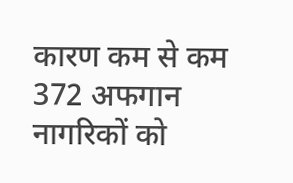कारण कम से कम 372 अफगान नागरिकों को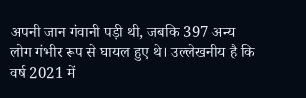अपनी जान गंवानी पड़ी थी, जबकि 397 अन्य लोग गंभीर रूप से घायल हुए थे। उल्लेखनीय है कि वर्ष 2021 में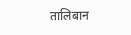तालिबान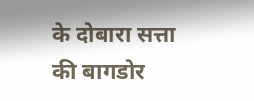के दोबारा सत्ता की बागडोर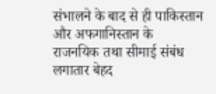संभालने के बाद से ही पाकिस्तान और अफगानिस्तान के राजनयिक तथा सीमाई संबंध लगातार बेहद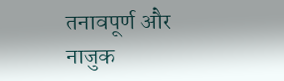तनावपूर्ण और नाजुक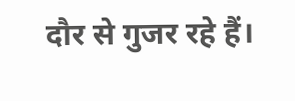दौर से गुजर रहे हैं।